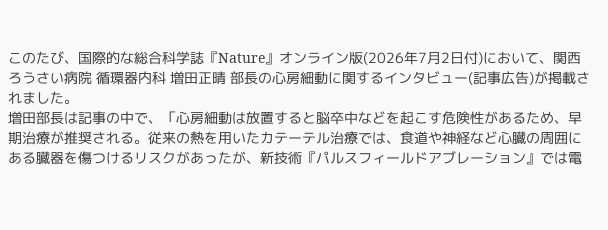このたび、国際的な総合科学誌『Nature』オンライン版(2026年7月2日付)において、関西ろうさい病院 循環器内科 増田正晴 部長の心房細動に関するインタビュー(記事広告)が掲載されました。
増田部長は記事の中で、「心房細動は放置すると脳卒中などを起こす危険性があるため、早期治療が推奨される。従来の熱を用いたカテーテル治療では、食道や神経など心臓の周囲にある臓器を傷つけるリスクがあったが、新技術『パルスフィールドアブレーション』では電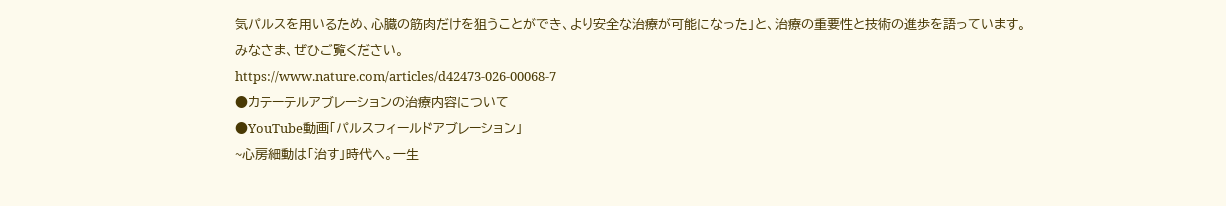気パルスを用いるため、心臓の筋肉だけを狙うことができ、より安全な治療が可能になった」と、治療の重要性と技術の進歩を語っています。
みなさま、ぜひご覧ください。
https://www.nature.com/articles/d42473-026-00068-7
●カテーテルアブレーションの治療内容について
●YouTube動画「パルスフィールドアブレーション」
~心房細動は「治す」時代へ。一生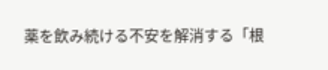薬を飲み続ける不安を解消する「根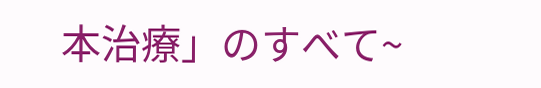本治療」のすべて~